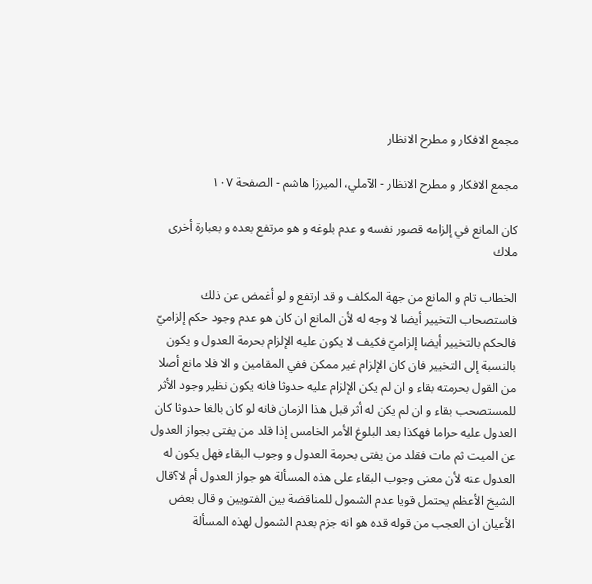مجمع الافكار و مطرح الانظار

مجمع الافكار و مطرح الانظار - الآملي، الميرزا هاشم - الصفحة ١٠٧

كان المانع في إلزامه قصور نفسه و عدم بلوغه و هو مرتفع بعده و بعبارة أخرى ملاك‌

الخطاب تام و المانع من جهة المكلف و قد ارتفع و لو أغمض عن ذلك فاستصحاب‌ التخيير أيضا لا وجه له لأن المانع ان كان هو عدم وجود حكم إلزاميّ فالحكم بالتخيير أيضا إلزاميّ فكيف لا يكون عليه الإلزام بحرمة العدول و يكون بالنسبة إلى التخيير فان كان الإلزام غير ممكن ففي المقامين و الا فلا مانع أصلا من القول بحرمته بقاء و ان‌ لم يكن الإلزام عليه حدوثا فانه يكون نظير وجود الأثر للمستصحب بقاء و ان لم يكن له أثر قبل هذا الزمان فانه لو كان بالغا حدوثا كان العدول عليه حراما فهكذا بعد البلوغ‌ الأمر الخامس‌ إذا قلد من يفتى بجواز العدول عن الميت ثم مات فقلد من يفتى بحرمة العدول و وجوب البقاء فهل يكون له العدول عنه لأن معنى وجوب البقاء على هذه‌ المسألة هو جواز العدول أم لا؟قال الشيخ الأعظم يحتمل قويا عدم الشمول للمناقضة بين الفتويين و قال بعض الأعيان ان العجب من قوله قده هو انه جزم بعدم الشمول لهذه‌ المسألة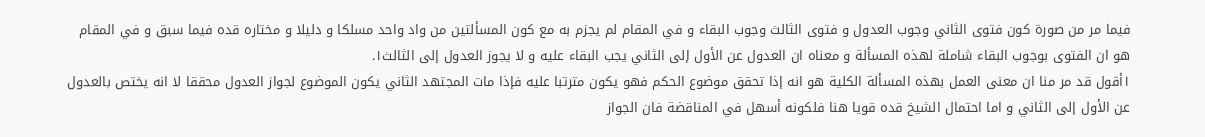فيما مر من صورة كون فتوى الثاني وجوب العدول و فتوى الثالث وجوب‌ البقاء و في المقام لم يجزم به مع كون المسألتين من واد واحد مسلكا و دليلا و مختاره قده فيما سبق و في المقام هو ان الفتوى بوجوب البقاء شاملة لهذه المسألة و معناه ان العدول عن الأول إلى الثاني يجب البقاء عليه و لا يجوز العدول إلى‌ الثالث‌١.
١أقول قد مر منا ان معنى العمل بهذه المسألة الكلية هو انه إذا تحقق موضوع‌ الحكم فهو يكون مترتبا عليه فإذا مات المجتهد الثاني يكون الموضوع لجواز العدول محققا لا انه يختص بالعدول عن الأول إلى الثاني و اما احتمال الشيخ قده‌ قويا هنا فلكونه أسهل في المناقضة فان الجواز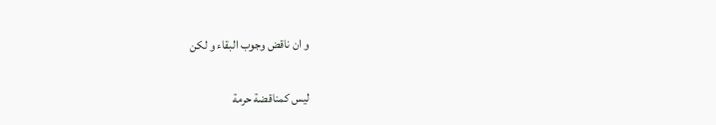و ان ناقض وجوب البقاء و لكن‌

ليس كمناقضة حرمة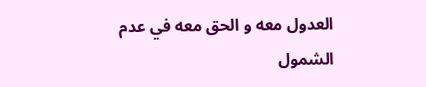العدول معه و الحق معه في عدم الشمول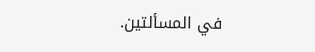في المسألتين.